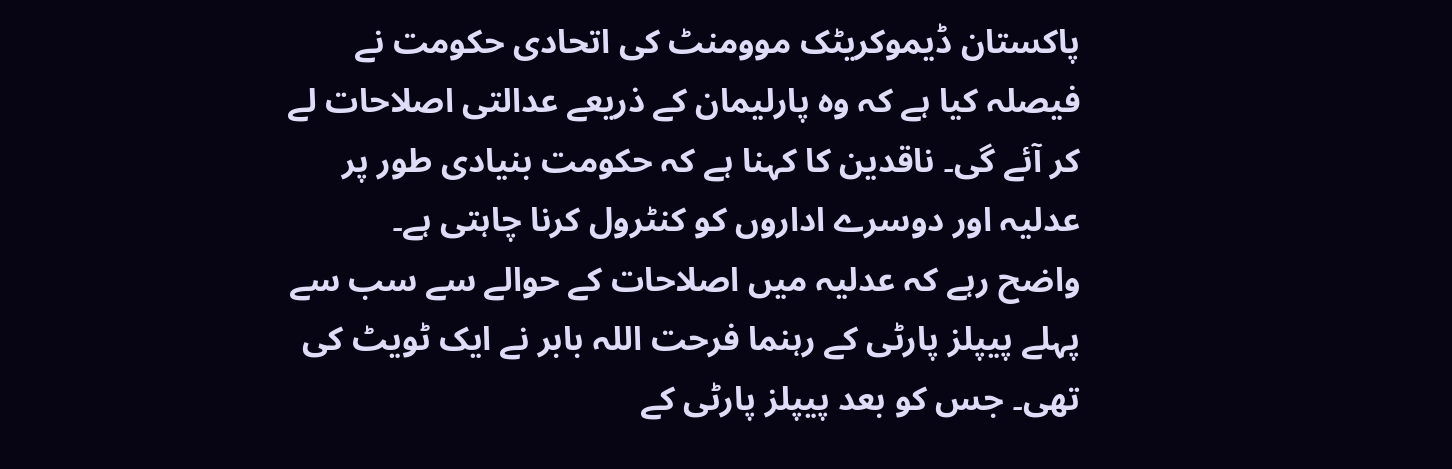پاکستان ڈیموکریٹک موومنٹ کی اتحادی حکومت نے فیصلہ کیا ہے کہ وہ پارلیمان کے ذریعے عدالتی اصلاحات لے کر آئے گی۔ ناقدین کا کہنا ہے کہ حکومت بنیادی طور پر عدلیہ اور دوسرے اداروں کو کنٹرول کرنا چاہتی ہے۔
واضح رہے کہ عدلیہ میں اصلاحات کے حوالے سے سب سے پہلے پیپلز پارٹی کے رہنما فرحت اللہ بابر نے ایک ٹویٹ کی تھی۔ جس کو بعد پیپلز پارٹی کے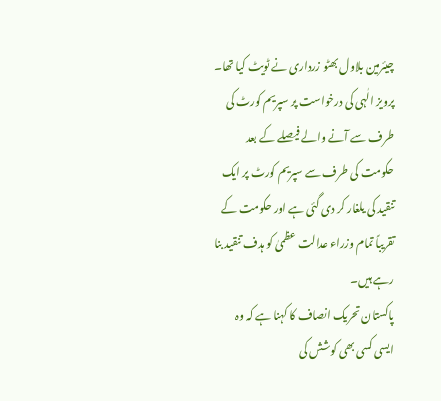چیئرمین بلاول بھٹو زرداری نے ٹویٹ کیا تھا۔
پرویز الٰہی کی درخواست پر سپریم کورٹ کی طرف سے آنے والے فیصلے کے بعد حکومت کی طرف سے سپریم کورٹ پر ایک تنقید کی یلغار کر دی گئی ہے اور حکومت کے تقریباً تمام وزراء عدالت عظمیٰ کو ہدف تنقید بنا رہے ہیں۔
پاکستان تحریک انصاف کا کہنا ہے کہ وہ ایسی کسی بھی کوشش کی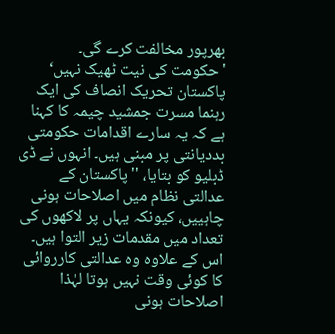بھرپور مخالفت کرے گی۔
'حکومت کی نیت ٹھیک نہیں‘
پاکستان تحریک انصاف کی ایک رہنما مسرت جمشید چیمہ کا کہنا ہے کہ یہ سارے اقدامات حکومتی بددیانتی پر مبنی ہیں۔ انہوں نے ڈی ڈبلیو کو بتایا، ''پاکستان کے عدالتی نظام میں اصلاحات ہونی چاہییں، کیونکہ یہاں پر لاکھوں کی تعداد میں مقدمات زیر التوا ہیں۔
اس کے علاوہ وہ عدالتی کارروائی کا کوئی وقت نہیں ہوتا لہٰذا اصلاحات ہونی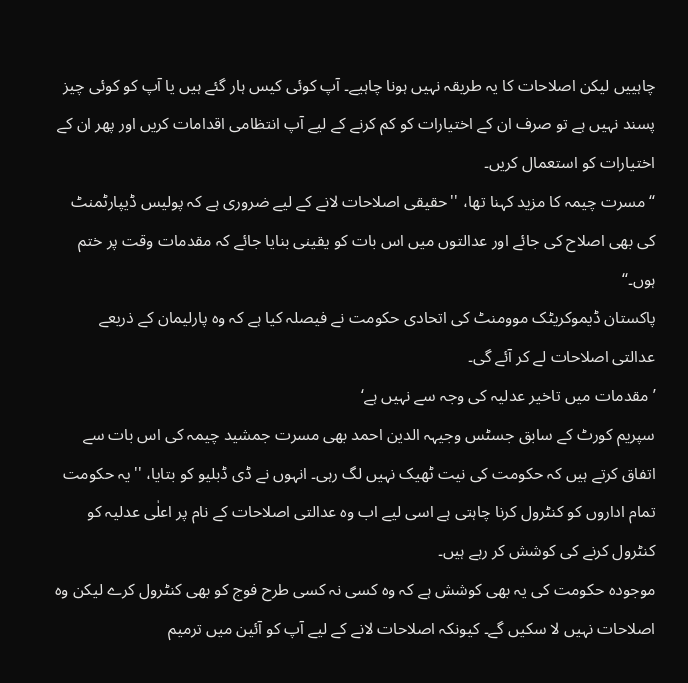چاہییں لیکن اصلاحات کا یہ طریقہ نہیں ہونا چاہیے۔ آپ کوئی کیس ہار گئے ہیں یا آپ کو کوئی چیز پسند نہیں ہے تو صرف ان کے اختیارات کو کم کرنے کے لیے آپ انتظامی اقدامات کریں اور پھر ان کے اختیارات کو استعمال کریں۔
‘‘ مسرت چیمہ کا مزید کہنا تھا، ''حقیقی اصلاحات لانے کے لیے ضروری ہے کہ پولیس ڈیپارٹمنٹ کی بھی اصلاح کی جائے اور عدالتوں میں اس بات کو یقینی بنایا جائے کہ مقدمات وقت پر ختم ہوں۔‘‘
پاکستان ڈیموکریٹک موومنٹ کی اتحادی حکومت نے فیصلہ کیا ہے کہ وہ پارلیمان کے ذریعے عدالتی اصلاحات لے کر آئے گی۔
’مقدمات میں تاخیر عدلیہ کی وجہ سے نہیں ہے‘
سپریم کورٹ کے سابق جسٹس وجیہہ الدین احمد بھی مسرت جمشید چیمہ کی اس بات سے اتفاق کرتے ہیں کہ حکومت کی نیت ٹھیک نہیں لگ رہی۔ انہوں نے ڈی ڈبلیو کو بتایا، ''یہ حکومت تمام اداروں کو کنٹرول کرنا چاہتی ہے اسی لیے اب وہ عدالتی اصلاحات کے نام پر اعلٰی عدلیہ کو کنٹرول کرنے کی کوشش کر رہے ہیں۔
موجودہ حکومت کی یہ بھی کوشش ہے کہ وہ کسی نہ کسی طرح فوج کو بھی کنٹرول کرے لیکن وہ اصلاحات نہیں لا سکیں گے۔ کیونکہ اصلاحات لانے کے لیے آپ کو آئین میں ترمیم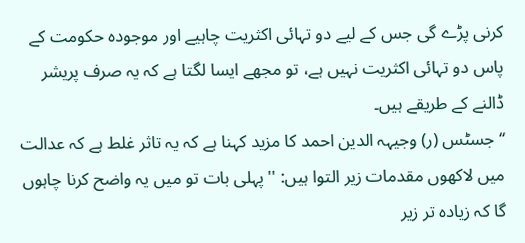کرنی پڑے گی جس کے لیے دو تہائی اکثریت چاہیے اور موجودہ حکومت کے پاس دو تہائی اکثریت نہیں ہے، تو مجھے ایسا لگتا ہے کہ یہ صرف پریشر ڈالنے کے طریقے ہیں۔
‘‘ جسٹس (ر) وجیہہ الدین احمد کا مزید کہنا ہے کہ یہ تاثر غلط ہے کہ عدالت میں لاکھوں مقدمات زیر التوا ہیں: ''پہلی بات تو میں یہ واضح کرنا چاہوں گا کہ زیادہ تر زیر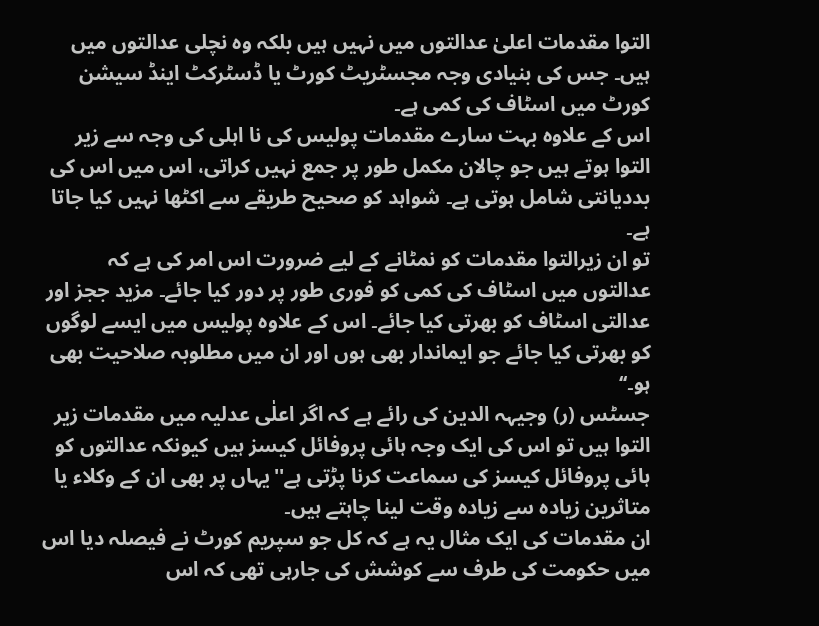التوا مقدمات اعلیٰ عدالتوں میں نہیں ہیں بلکہ وہ نچلی عدالتوں میں ہیں۔ جس کی بنیادی وجہ مجسٹریٹ کورٹ یا ڈسٹرکٹ اینڈ سیشن کورٹ میں اسٹاف کی کمی ہے۔
اس کے علاوہ بہت سارے مقدمات پولیس کی نا اہلی کی وجہ سے زیر التوا ہوتے ہیں جو چالان مکمل طور پر جمع نہیں کراتی، اس میں اس کی بددیانتی شامل ہوتی ہے۔ شواہد کو صحیح طریقے سے اکٹھا نہیں کیا جاتا ہے۔
تو ان زیرالتوا مقدمات کو نمٹانے کے لیے ضرورت اس امر کی ہے کہ عدالتوں میں اسٹاف کی کمی کو فوری طور پر دور کیا جائے۔ مزید ججز اور عدالتی اسٹاف کو بھرتی کیا جائے۔ اس کے علاوہ پولیس میں ایسے لوگوں کو بھرتی کیا جائے جو ایماندار بھی ہوں اور ان میں مطلوبہ صلاحیت بھی ہو۔‘‘
جسٹس (ر) وجیہہ الدین کی رائے ہے کہ اگر اعلٰی عدلیہ میں مقدمات زیر التوا ہیں تو اس کی ایک وجہ ہائی پروفائل کیسز ہیں کیونکہ عدالتوں کو ہائی پروفائل کیسز کی سماعت کرنا پڑتی ہے''یہاں پر بھی ان کے وکلاء یا متاثرین زیادہ سے زیادہ وقت لینا چاہتے ہیں۔
ان مقدمات کی ایک مثال یہ ہے کہ کل جو سپریم کورٹ نے فیصلہ دیا اس میں حکومت کی طرف سے کوشش کی جارہی تھی کہ اس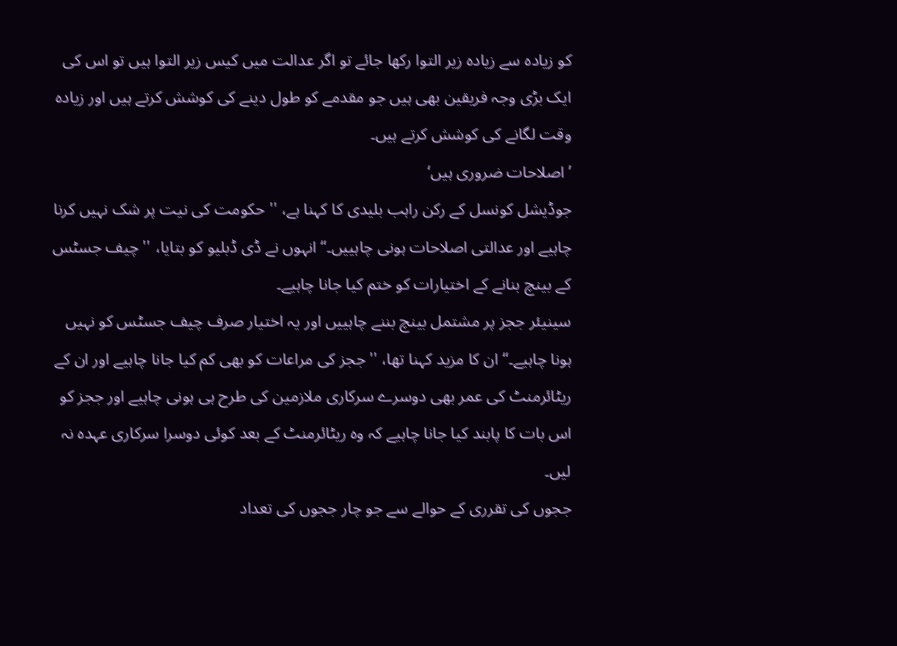کو زیادہ سے زیادہ زیر التوا رکھا جائے تو اگر عدالت میں کیس زیر التوا ہیں تو اس کی ایک بڑی وجہ فریقین بھی ہیں جو مقدمے کو طول دینے کی کوشش کرتے ہیں اور زیادہ وقت لگانے کی کوشش کرتے ہیں۔
’اصلاحات ضروری ہیں‘
جوڈیشل کونسل کے رکن راہب بلیدی کا کہنا ہے، ''حکومت کی نیت پر شک نہیں کرنا چاہیے اور عدالتی اصلاحات ہونی چاہییں۔‘‘ انہوں نے ڈی ڈبلیو کو بتایا، ''چیف جسٹس کے بینچ بنانے کے اختیارات کو ختم کیا جانا چاہیے۔
سینیئر ججز پر مشتمل بینچ بننے چاہییں اور یہ اختیار صرف چیف جسٹس کو نہیں ہونا چاہیے۔‘‘ ان کا مزید کہنا تھا، ''ججز کی مراعات کو بھی کم کیا جانا چاہیے اور ان کے ریٹائرمنٹ کی عمر بھی دوسرے سرکاری ملازمین کی طرح ہی ہونی چاہیے اور ججز کو اس بات کا پابند کیا جانا چاہیے کہ وہ ریٹائرمنٹ کے بعد کوئی دوسرا سرکاری عہدہ نہ لیں۔
ججوں کی تقرری کے حوالے سے جو چار ججوں کی تعداد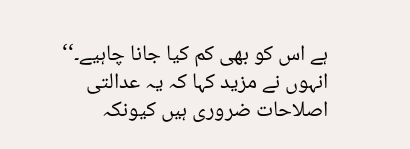ہے اس کو بھی کم کیا جانا چاہیے۔‘‘ انہوں نے مزید کہا کہ یہ عدالتی اصلاحات ضروری ہیں کیونکہ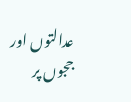عدالتوں اور ججوں پر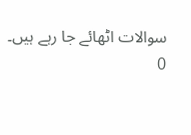سوالات اٹھائے جا رہے ہیں۔
0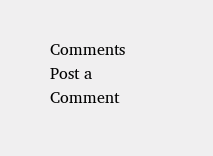Comments
Post a Comment